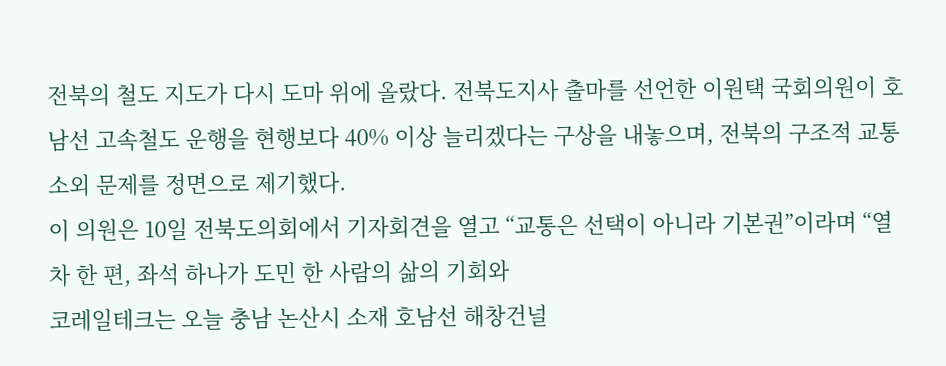전북의 철도 지도가 다시 도마 위에 올랐다. 전북도지사 출마를 선언한 이원택 국회의원이 호남선 고속철도 운행을 현행보다 40% 이상 늘리겠다는 구상을 내놓으며, 전북의 구조적 교통 소외 문제를 정면으로 제기했다.
이 의원은 10일 전북도의회에서 기자회견을 열고 “교통은 선택이 아니라 기본권”이라며 “열차 한 편, 좌석 하나가 도민 한 사람의 삶의 기회와
코레일테크는 오늘 충남 논산시 소재 호남선 해창건널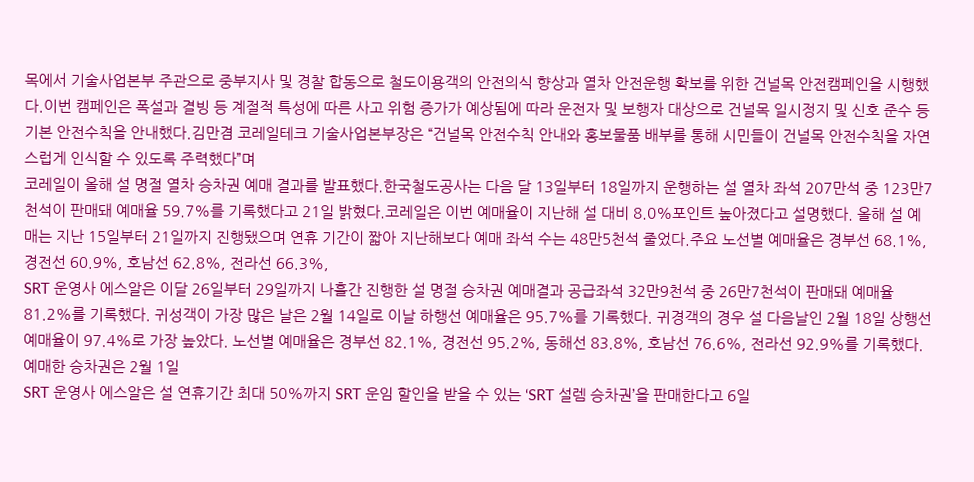목에서 기술사업본부 주관으로 중부지사 및 경찰 합동으로 철도이용객의 안전의식 향상과 열차 안전운행 확보를 위한 건널목 안전캠페인을 시행했다.이번 캠페인은 폭설과 결빙 등 계절적 특성에 따른 사고 위험 증가가 예상됨에 따라 운전자 및 보행자 대상으로 건널목 일시정지 및 신호 준수 등 기본 안전수칙을 안내했다.김만겸 코레일테크 기술사업본부장은 “건널목 안전수칙 안내와 홍보물품 배부를 통해 시민들이 건널목 안전수칙을 자연스럽게 인식할 수 있도록 주력했다”며
코레일이 올해 설 명절 열차 승차권 예매 결과를 발표했다.한국철도공사는 다음 달 13일부터 18일까지 운행하는 설 열차 좌석 207만석 중 123만7천석이 판매돼 예매율 59.7%를 기록했다고 21일 밝혔다.코레일은 이번 예매율이 지난해 설 대비 8.0%포인트 높아졌다고 설명했다. 올해 설 예매는 지난 15일부터 21일까지 진행됐으며 연휴 기간이 짧아 지난해보다 예매 좌석 수는 48만5천석 줄었다.주요 노선별 예매율은 경부선 68.1%, 경전선 60.9%, 호남선 62.8%, 전라선 66.3%,
SRT 운영사 에스알은 이달 26일부터 29일까지 나흘간 진행한 설 명절 승차권 예매결과 공급좌석 32만9천석 중 26만7천석이 판매돼 예매율 81.2%를 기록했다. 귀성객이 가장 많은 날은 2월 14일로 이날 하행선 예매율은 95.7%를 기록했다. 귀경객의 경우 설 다음날인 2월 18일 상행선 예매율이 97.4%로 가장 높았다. 노선별 예매율은 경부선 82.1%, 경전선 95.2%, 동해선 83.8%, 호남선 76.6%, 전라선 92.9%를 기록했다. 예매한 승차권은 2월 1일
SRT 운영사 에스알은 설 연휴기간 최대 50%까지 SRT 운임 할인을 받을 수 있는 ‘SRT 설렘 승차권’을 판매한다고 6일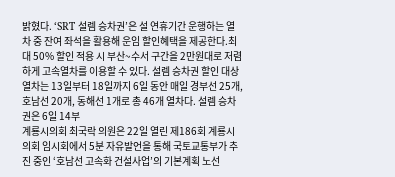밝혔다. ‘SRT 설렘 승차권’은 설 연휴기간 운행하는 열차 중 잔여 좌석을 활용해 운임 할인혜택을 제공한다.최대 50% 할인 적용 시 부산~수서 구간을 2만원대로 저렴하게 고속열차를 이용할 수 있다. 설렘 승차권 할인 대상 열차는 13일부터 18일까지 6일 동안 매일 경부선 25개, 호남선 20개, 동해선 1개로 총 46개 열차다. 설렘 승차권은 6일 14부
계룡시의회 최국락 의원은 22일 열린 제186회 계룡시의회 임시회에서 5분 자유발언을 통해 국토교통부가 추진 중인 ‘호남선 고속화 건설사업’의 기본계획 노선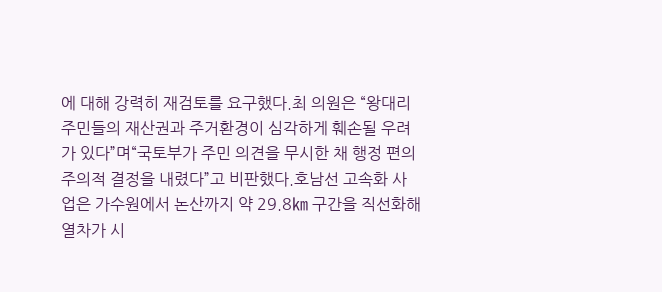에 대해 강력히 재검토를 요구했다.최 의원은 “왕대리 주민들의 재산권과 주거환경이 심각하게 훼손될 우려가 있다”며“국토부가 주민 의견을 무시한 채 행정 편의주의적 결정을 내렸다”고 비판했다.호남선 고속화 사업은 가수원에서 논산까지 약 29.8㎞ 구간을 직선화해 열차가 시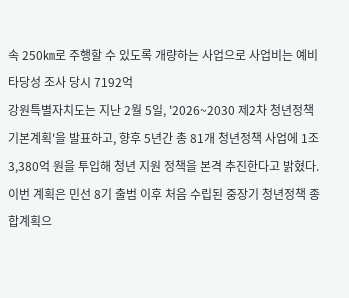속 250㎞로 주행할 수 있도록 개량하는 사업으로 사업비는 예비타당성 조사 당시 7192억
강원특별자치도는 지난 2월 5일, '2026~2030 제2차 청년정책 기본계획'을 발표하고, 향후 5년간 총 81개 청년정책 사업에 1조 3,380억 원을 투입해 청년 지원 정책을 본격 추진한다고 밝혔다.이번 계획은 민선 8기 출범 이후 처음 수립된 중장기 청년정책 종합계획으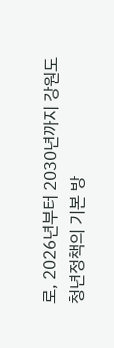로, 2026년부터 2030년까지 강원도 청년정책의 기본 방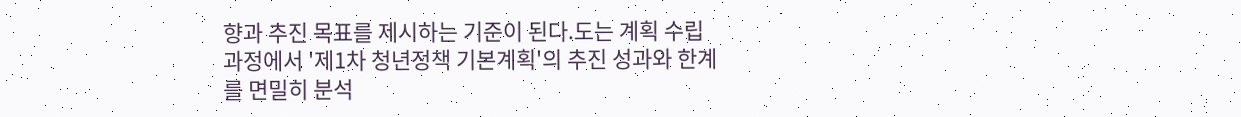향과 추진 목표를 제시하는 기준이 된다.도는 계획 수립 과정에서 '제1차 청년정책 기본계획'의 추진 성과와 한계를 면밀히 분석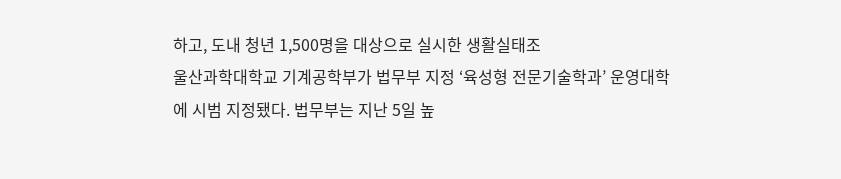하고, 도내 청년 1,500명을 대상으로 실시한 생활실태조
울산과학대학교 기계공학부가 법무부 지정 ‘육성형 전문기술학과’ 운영대학에 시범 지정됐다. 법무부는 지난 5일 높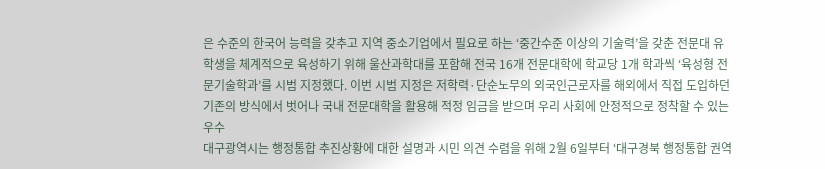은 수준의 한국어 능력을 갖추고 지역 중소기업에서 필요로 하는 ‘중간수준 이상의 기술력’을 갖춘 전문대 유학생을 체계적으로 육성하기 위해 울산과학대를 포함해 전국 16개 전문대학에 학교당 1개 학과씩 ‘육성형 전문기술학과’를 시범 지정했다. 이번 시범 지정은 저학력·단순노무의 외국인근로자를 해외에서 직접 도입하던 기존의 방식에서 벗어나 국내 전문대학을 활용해 적정 임금을 받으며 우리 사회에 안정적으로 정착할 수 있는 우수
대구광역시는 행정통합 추진상황에 대한 설명과 시민 의견 수렴을 위해 2월 6일부터 ‘대구경북 행정통합 권역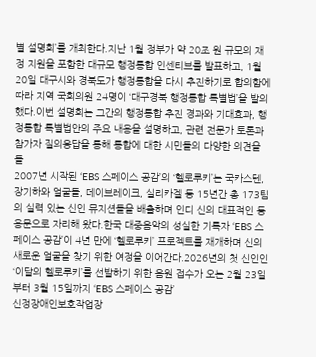별 설명회’를 개최한다.지난 1월 정부가 약 20조 원 규모의 재정 지원을 포함한 대규모 행정통합 인센티브를 발표하고, 1월 20일 대구시와 경북도가 행정통합을 다시 추진하기로 합의함에 따라 지역 국회의원 24명이 ‘대구경북 행정통합 특별법’을 발의했다.이번 설명회는 그간의 행정통합 추진 경과와 기대효과, 행정통합 특별법안의 주요 내용을 설명하고, 관련 전문가 토론과 참가자 질의응답을 통해 통합에 대한 시민들의 다양한 의견을 들
2007년 시작된 ‘EBS 스페이스 공감’의 ‘헬로루키’는 국카스텐, 장기하와 얼굴들, 데이브레이크, 실리카겔 등 15년간 총 173팀의 실력 있는 신인 뮤지션들을 배출하며 인디 신의 대표적인 등용문으로 자리해 왔다.한국 대중음악의 성실한 기록자 ‘EBS 스페이스 공감’이 4년 만에 ‘헬로루키’ 프로젝트를 재개하며 신의 새로운 얼굴을 찾기 위한 여정을 이어간다.2026년의 첫 신인인 ‘이달의 헬로루키’를 선발하기 위한 음원 접수가 오는 2월 23일부터 3월 15일까지 ‘EBS 스페이스 공감’
신정장애인보호작업장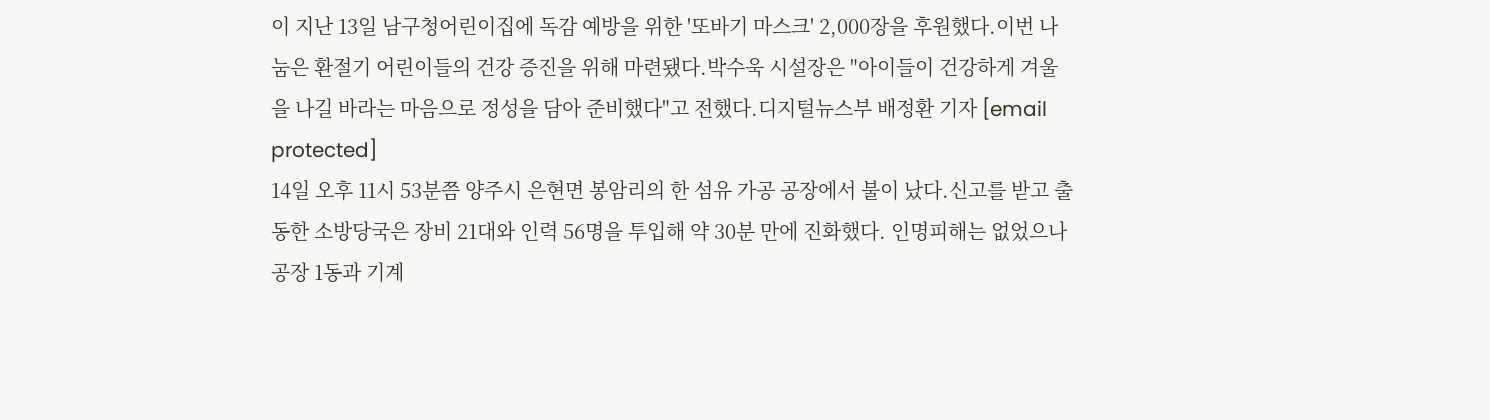이 지난 13일 남구청어린이집에 독감 예방을 위한 '또바기 마스크' 2,000장을 후원했다.이번 나눔은 환절기 어린이들의 건강 증진을 위해 마련됐다.박수욱 시설장은 "아이들이 건강하게 겨울을 나길 바라는 마음으로 정성을 담아 준비했다"고 전했다.디지털뉴스부 배정환 기자 [email protected]
14일 오후 11시 53분쯤 양주시 은현면 봉암리의 한 섬유 가공 공장에서 불이 났다.신고를 받고 출동한 소방당국은 장비 21대와 인력 56명을 투입해 약 30분 만에 진화했다. 인명피해는 없었으나 공장 1동과 기계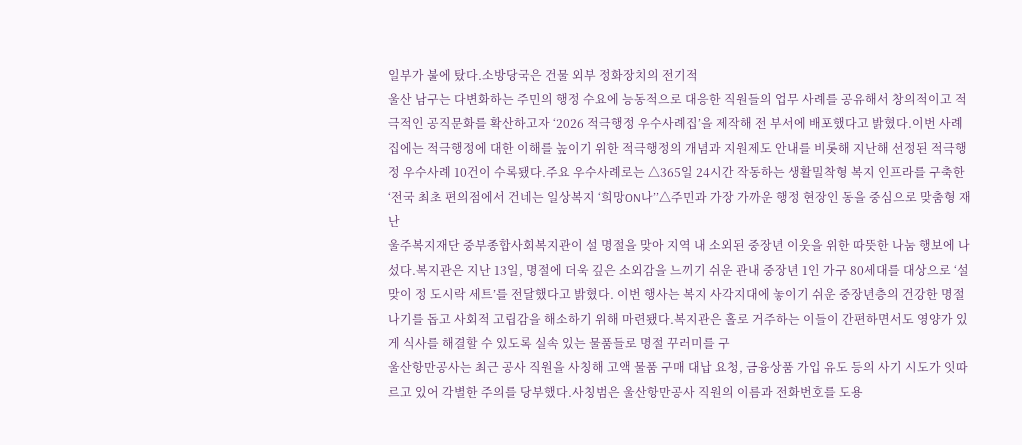일부가 불에 탔다.소방당국은 건물 외부 정화장치의 전기적
울산 남구는 다변화하는 주민의 행정 수요에 능동적으로 대응한 직원들의 업무 사례를 공유해서 창의적이고 적극적인 공직문화를 확산하고자 ‘2026 적극행정 우수사례집’을 제작해 전 부서에 배포했다고 밝혔다.이번 사례집에는 적극행정에 대한 이해를 높이기 위한 적극행정의 개념과 지원제도 안내를 비롯해 지난해 선정된 적극행정 우수사례 10건이 수록됐다.주요 우수사례로는 △365일 24시간 작동하는 생활밀착형 복지 인프라를 구축한 ‘전국 최초 편의점에서 건네는 일상복지 ‘희망ON나’’△주민과 가장 가까운 행정 현장인 동을 중심으로 맞춤형 재난
울주복지재단 중부종합사회복지관이 설 명절을 맞아 지역 내 소외된 중장년 이웃을 위한 따뜻한 나눔 행보에 나섰다.복지관은 지난 13일, 명절에 더욱 깊은 소외감을 느끼기 쉬운 관내 중장년 1인 가구 80세대를 대상으로 ‘설맞이 정 도시락 세트’를 전달했다고 밝혔다. 이번 행사는 복지 사각지대에 놓이기 쉬운 중장년층의 건강한 명절 나기를 돕고 사회적 고립감을 해소하기 위해 마련됐다.복지관은 홀로 거주하는 이들이 간편하면서도 영양가 있게 식사를 해결할 수 있도록 실속 있는 물품들로 명절 꾸러미를 구
울산항만공사는 최근 공사 직원을 사칭해 고액 물품 구매 대납 요청, 금융상품 가입 유도 등의 사기 시도가 잇따르고 있어 각별한 주의를 당부했다.사칭범은 울산항만공사 직원의 이름과 전화번호를 도용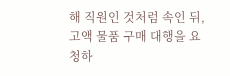해 직원인 것처럼 속인 뒤, 고액 물품 구매 대행을 요청하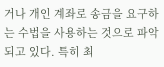거나 개인 계좌로 송금을 요구하는 수법을 사용하는 것으로 파악되고 있다. 특히 최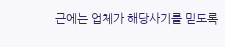근에는 업체가 해당사기를 믿도록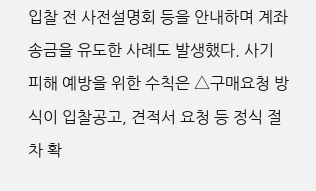입찰 전 사전설명회 등을 안내하며 계좌 송금을 유도한 사례도 발생했다. 사기 피해 예방을 위한 수칙은 △구매요청 방식이 입찰공고, 견적서 요청 등 정식 절차 확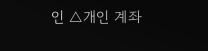인 △개인 계좌